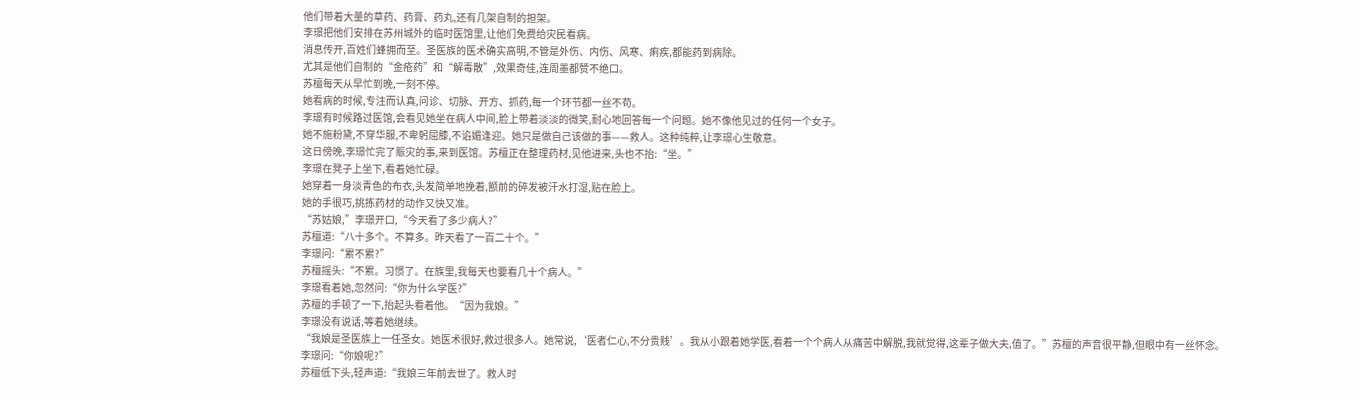他们带着大量的草药、药膏、药丸,还有几架自制的担架。
李璟把他们安排在苏州城外的临时医馆里,让他们免费给灾民看病。
消息传开,百姓们蜂拥而至。圣医族的医术确实高明,不管是外伤、内伤、风寒、痢疾,都能药到病除。
尤其是他们自制的“金疮药”和“解毒散”,效果奇佳,连周墨都赞不绝口。
苏檀每天从早忙到晚,一刻不停。
她看病的时候,专注而认真,问诊、切脉、开方、抓药,每一个环节都一丝不苟。
李璟有时候路过医馆,会看见她坐在病人中间,脸上带着淡淡的微笑,耐心地回答每一个问题。她不像他见过的任何一个女子。
她不施粉黛,不穿华服,不卑躬屈膝,不谄媚逢迎。她只是做自己该做的事——救人。这种纯粹,让李璟心生敬意。
这日傍晚,李璟忙完了赈灾的事,来到医馆。苏檀正在整理药材,见他进来,头也不抬:“坐。”
李璟在凳子上坐下,看着她忙碌。
她穿着一身淡青色的布衣,头发简单地挽着,额前的碎发被汗水打湿,贴在脸上。
她的手很巧,挑拣药材的动作又快又准。
“苏姑娘,”李璟开口,“今天看了多少病人?”
苏檀道:“八十多个。不算多。昨天看了一百二十个。”
李璟问:“累不累?”
苏檀摇头:“不累。习惯了。在族里,我每天也要看几十个病人。”
李璟看着她,忽然问:“你为什么学医?”
苏檀的手顿了一下,抬起头看着他。“因为我娘。”
李璟没有说话,等着她继续。
“我娘是圣医族上一任圣女。她医术很好,救过很多人。她常说,‘医者仁心,不分贵贱’。我从小跟着她学医,看着一个个病人从痛苦中解脱,我就觉得,这辈子做大夫,值了。”苏檀的声音很平静,但眼中有一丝怀念。
李璟问:“你娘呢?”
苏檀低下头,轻声道:“我娘三年前去世了。救人时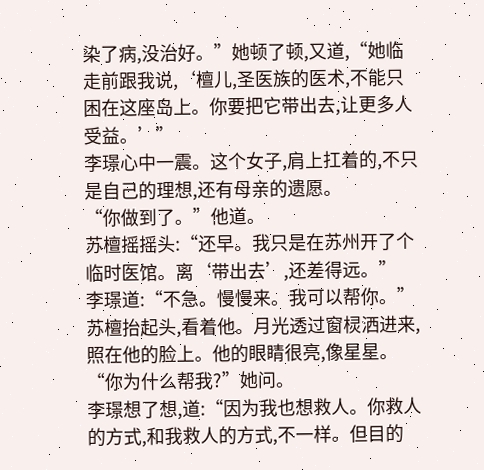染了病,没治好。”她顿了顿,又道,“她临走前跟我说,‘檀儿,圣医族的医术,不能只困在这座岛上。你要把它带出去,让更多人受益。’”
李璟心中一震。这个女子,肩上扛着的,不只是自己的理想,还有母亲的遗愿。
“你做到了。”他道。
苏檀摇摇头:“还早。我只是在苏州开了个临时医馆。离‘带出去’,还差得远。”
李璟道:“不急。慢慢来。我可以帮你。”
苏檀抬起头,看着他。月光透过窗棂洒进来,照在他的脸上。他的眼睛很亮,像星星。
“你为什么帮我?”她问。
李璟想了想,道:“因为我也想救人。你救人的方式,和我救人的方式,不一样。但目的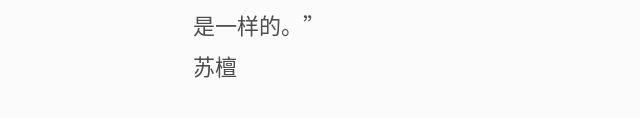是一样的。”
苏檀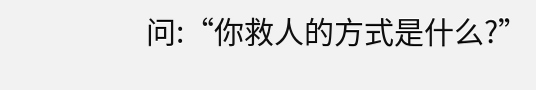问:“你救人的方式是什么?”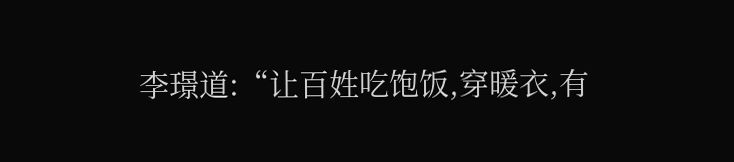李璟道:“让百姓吃饱饭,穿暖衣,有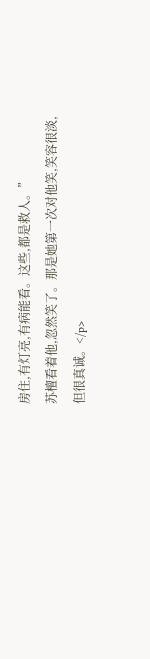房住,有灯亮,有病能看。这些,都是救人。”
苏檀看着他,忽然笑了。那是她第一次对他笑,笑容很淡,但很真诚。</p>